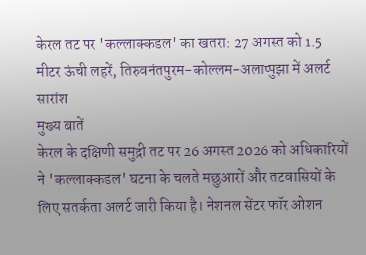केरल तट पर 'कल्लाक्कडल' का खतरा: 27 अगस्त को 1.5 मीटर ऊंची लहरें, तिरुवनंतपुरम-कोल्लम-अलाप्पुझा में अलर्ट
सारांश
मुख्य बातें
केरल के दक्षिणी समुद्री तट पर 26 अगस्त 2026 को अधिकारियों ने 'कल्लाक्कडल' घटना के चलते मछुआरों और तटवासियों के लिए सतर्कता अलर्ट जारी किया है। नेशनल सेंटर फॉर ओशन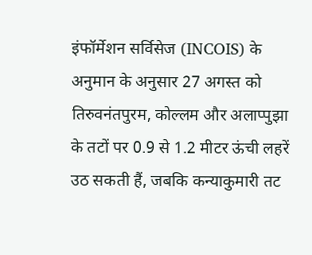इंफॉर्मेशन सर्विसेज (INCOIS) के अनुमान के अनुसार 27 अगस्त को तिरुवनंतपुरम, कोल्लम और अलाप्पुझा के तटों पर 0.9 से 1.2 मीटर ऊंची लहरें उठ सकती हैं, जबकि कन्याकुमारी तट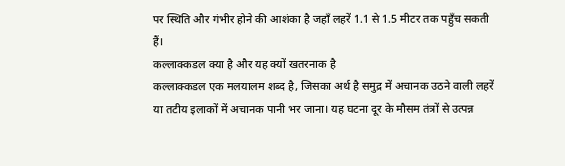पर स्थिति और गंभीर होने की आशंका है जहाँ लहरें 1.1 से 1.5 मीटर तक पहुँच सकती हैं।
कल्लाक्कडल क्या है और यह क्यों खतरनाक है
कल्लाक्कडल एक मलयालम शब्द है, जिसका अर्थ है समुद्र में अचानक उठने वाली लहरें या तटीय इलाकों में अचानक पानी भर जाना। यह घटना दूर के मौसम तंत्रों से उत्पन्न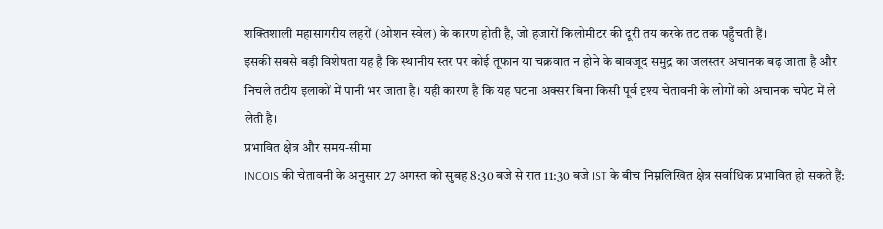शक्तिशाली महासागरीय लहरों (ओशन स्वेल) के कारण होती है, जो हजारों किलोमीटर की दूरी तय करके तट तक पहुँचती हैं।
इसकी सबसे बड़ी विशेषता यह है कि स्थानीय स्तर पर कोई तूफान या चक्रवात न होने के बावजूद समुद्र का जलस्तर अचानक बढ़ जाता है और निचले तटीय इलाकों में पानी भर जाता है। यही कारण है कि यह घटना अक्सर बिना किसी पूर्व दृश्य चेतावनी के लोगों को अचानक चपेट में ले लेती है।
प्रभावित क्षेत्र और समय-सीमा
INCOIS की चेतावनी के अनुसार 27 अगस्त को सुबह 8:30 बजे से रात 11:30 बजे IST के बीच निम्नलिखित क्षेत्र सर्वाधिक प्रभावित हो सकते हैं: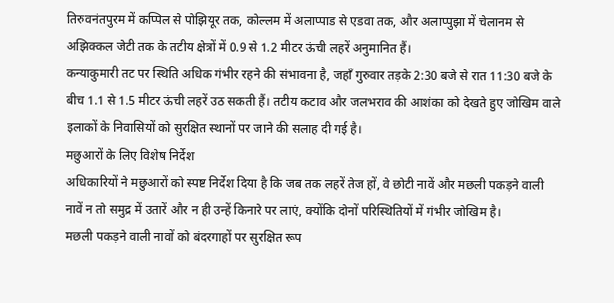तिरुवनंतपुरम में कप्पिल से पोझियूर तक, कोल्लम में अलाप्पाड से एडवा तक, और अलाप्पुझा में चेलानम से अझिक्कल जेटी तक के तटीय क्षेत्रों में 0.9 से 1.2 मीटर ऊंची लहरें अनुमानित हैं।
कन्याकुमारी तट पर स्थिति अधिक गंभीर रहने की संभावना है, जहाँ गुरुवार तड़के 2:30 बजे से रात 11:30 बजे के बीच 1.1 से 1.5 मीटर ऊंची लहरें उठ सकती हैं। तटीय कटाव और जलभराव की आशंका को देखते हुए जोखिम वाले इलाकों के निवासियों को सुरक्षित स्थानों पर जाने की सलाह दी गई है।
मछुआरों के लिए विशेष निर्देश
अधिकारियों ने मछुआरों को स्पष्ट निर्देश दिया है कि जब तक लहरें तेज हों, वे छोटी नावें और मछली पकड़ने वाली नावें न तो समुद्र में उतारें और न ही उन्हें किनारे पर लाएं, क्योंकि दोनों परिस्थितियों में गंभीर जोखिम है।
मछली पकड़ने वाली नावों को बंदरगाहों पर सुरक्षित रूप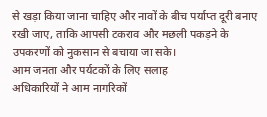से खड़ा किया जाना चाहिए और नावों के बीच पर्याप्त दूरी बनाए रखी जाए, ताकि आपसी टकराव और मछली पकड़ने के उपकरणों को नुकसान से बचाया जा सके।
आम जनता और पर्यटकों के लिए सलाह
अधिकारियों ने आम नागरिकों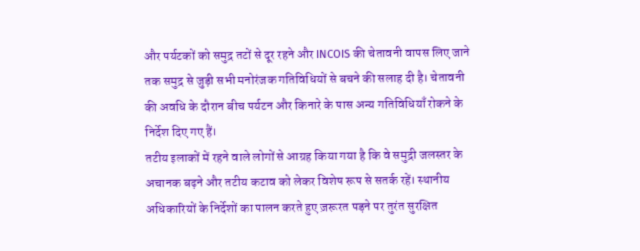और पर्यटकों को समुद्र तटों से दूर रहने और INCOIS की चेतावनी वापस लिए जाने तक समुद्र से जुड़ी सभी मनोरंजक गतिविधियों से बचने की सलाह दी है। चेतावनी की अवधि के दौरान बीच पर्यटन और किनारे के पास अन्य गतिविधियाँ रोकने के निर्देश दिए गए हैं।
तटीय इलाकों में रहने वाले लोगों से आग्रह किया गया है कि वे समुद्री जलस्तर के अचानक बढ़ने और तटीय कटाव को लेकर विशेष रूप से सतर्क रहें। स्थानीय अधिकारियों के निर्देशों का पालन करते हुए ज़रूरत पड़ने पर तुरंत सुरक्षित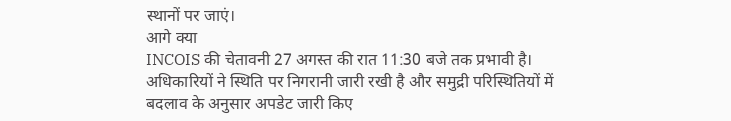स्थानों पर जाएं।
आगे क्या
INCOIS की चेतावनी 27 अगस्त की रात 11:30 बजे तक प्रभावी है। अधिकारियों ने स्थिति पर निगरानी जारी रखी है और समुद्री परिस्थितियों में बदलाव के अनुसार अपडेट जारी किए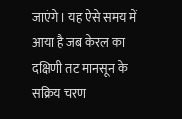जाएंगे। यह ऐसे समय में आया है जब केरल का दक्षिणी तट मानसून के सक्रिय चरण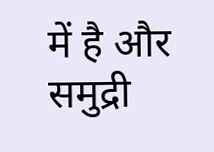में है और समुद्री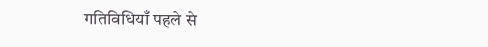गतिविधियाँ पहले से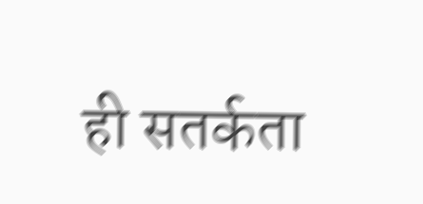ही सतर्कता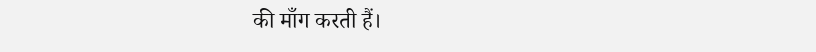की माँग करती हैं।